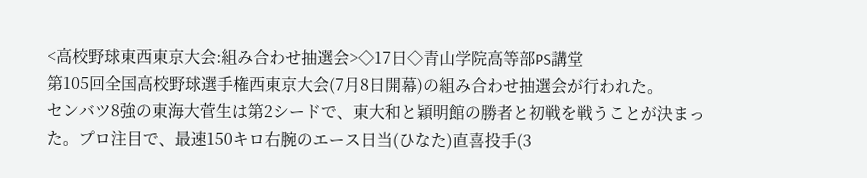<高校野球東西東京大会:組み合わせ抽選会>◇17日◇青山学院高等部PS講堂
第105回全国高校野球選手権西東京大会(7月8日開幕)の組み合わせ抽選会が行われた。
センバツ8強の東海大菅生は第2シードで、東大和と穎明館の勝者と初戦を戦うことが決まった。プロ注目で、最速150キロ右腕のエース日当(ひなた)直喜投手(3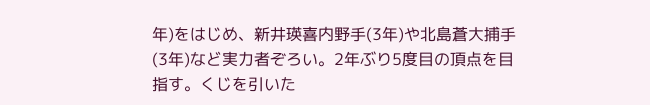年)をはじめ、新井瑛喜内野手(3年)や北島蒼大捕手(3年)など実力者ぞろい。2年ぶり5度目の頂点を目指す。くじを引いた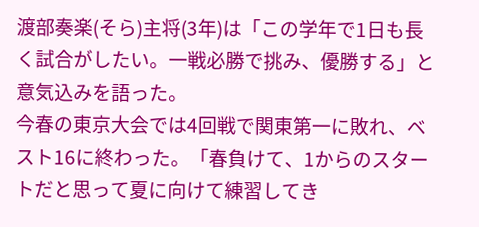渡部奏楽(そら)主将(3年)は「この学年で1日も長く試合がしたい。一戦必勝で挑み、優勝する」と意気込みを語った。
今春の東京大会では4回戦で関東第一に敗れ、ベスト16に終わった。「春負けて、1からのスタートだと思って夏に向けて練習してき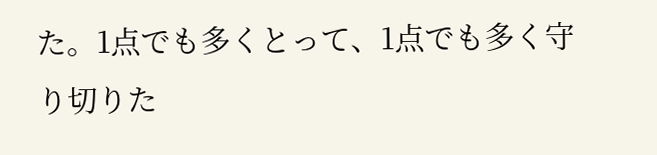た。1点でも多くとって、1点でも多く守り切りた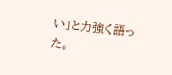い」と力強く語った。